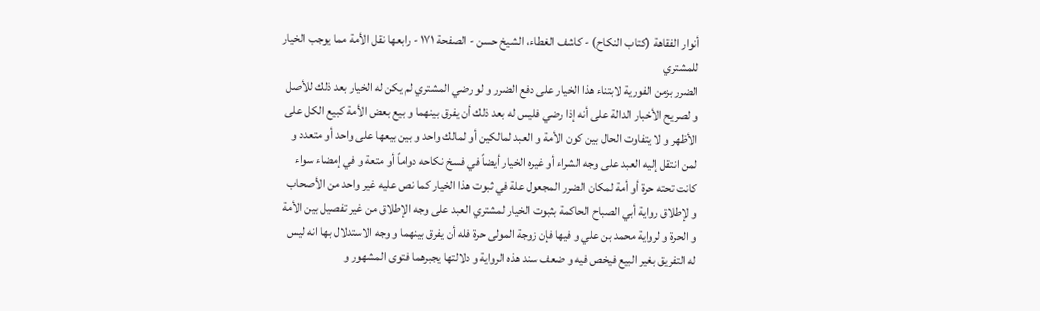أنوار الفقاهة (كتاب النكاح) - كاشف الغطاء، الشيخ حسن - الصفحة ١٧١ - رابعها نقل الأمة مما يوجب الخيار للمشتري
الضرر بزمن الفورية لابتناء هذا الخيار على دفع الضرر و لو رضي المشتري لم يكن له الخيار بعد ذلك للأصل و لصريح الأخبار الدالة على أنه إذا رضي فليس له بعد ذلك أن يفرق بينهما و بيع بعض الأمة كبيع الكل على الأظهر و لا يتفاوت الحال بين كون الأمة و العبد لمالكين أو لمالك واحد و بين بيعها على واحد أو متعدد و لمن انتقل إليه العبد على وجه الشراء أو غيره الخيار أيضاً في فسخ نكاحه دواماً أو متعة و في إمضاء سواء كانت تحته حرة أو أمة لمكان الضرر المجعول علة في ثبوت هذا الخيار كما نص عليه غير واحد من الأصحاب و لإطلاق رواية أبي الصباح الحاكمة بثبوت الخيار لمشتري العبد على وجه الإطلاق من غير تفصيل بين الأمة و الحرة و لرواية محمد بن علي و فيها فإن زوجة المولى حرة فله أن يفرق بينهما و وجه الاستدلال بها انه ليس له التفريق بغير البيع فيخص فيه و ضعف سند هذه الرواية و دلالتها يجبرهما فتوى المشهور و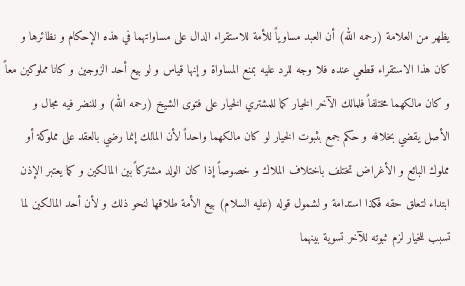يظهر من العلامة (رحمه الله) أن العبد مساوياً للأمة للاستقراء الدال على مساواتهما في هذه الإحكام و نظائرها و كان هذا الاستقراء قطعي عنده فلا وجه للرد عليه بمنع المساواة و إنها قياس و لو بيع أحد الزوجين و كانا مملوكين معاً و كان مالكهما مختلفاً فلمالك الآخر الخيار كما للمشتري الخيار على فتوى الشيخ (رحمه الله) و للنضر فيه مجال و الأصل يقضي بخلافه و حكم جمع بثبوت الخيار لو كان مالكهما واحداً لأن المالك إنما رضي بالعقد على مملوكة أو مملوك البائع و الأغراض تختلف باختلاف الملاك و خصوصاً إذا كان الولد مشتركاً بين المالكين و كما يعتبر الإذن ابتداء لتعلق حقه فكذا استدامة و لشمول قوله (عليه السلام) بيع الأمة طلاقها لنحو ذلك و لأن أحد المالكين لما تسبب للخيار لزم ثبوته للآخر تسوية بينهما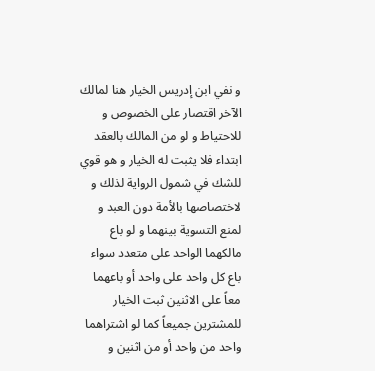و نفي ابن إدريس الخيار هنا لمالك الآخر اقتصار على الخصوص و للاحتياط و لو من المالك بالعقد ابتداء فلا يثبت له الخيار و هو قوي للشك في شمول الرواية لذلك و لاختصاصها بالأمة دون العبد و لمنع التسوية بينهما و لو باع مالكهما الواحد على متعدد سواء باع كل واحد على واحد أو باعهما معاً على الاثنين ثبت الخيار للمشترين جميعاً كما لو اشتراهما واحد من واحد أو من اثنين و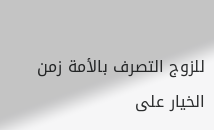للزوج التصرف بالأمة زمن الخيار على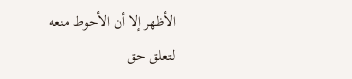الأظهر إلا أن الأحوط منعه لتعلق حق